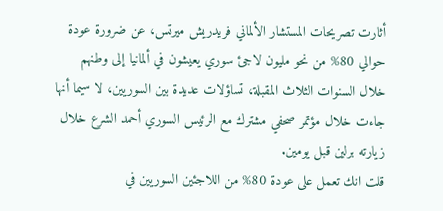أثارت تصريحات المستشار الألماني فريدريش ميرتس، عن ضرورة عودة حوالي 80% من نحو مليون لاجئ سوري يعيشون في ألمانيا إلى وطنهم خلال السنوات الثلاث المقبلة، تساؤلات عديدة بين السوريين، لا سيما أنها جاءت خلال مؤتمر صحفي مشترك مع الرئيس السوري أحمد الشرع خلال زيارته برلين قبل يومين.
قلت انك تعمل على عودة 80% من اللاجئين السوريين في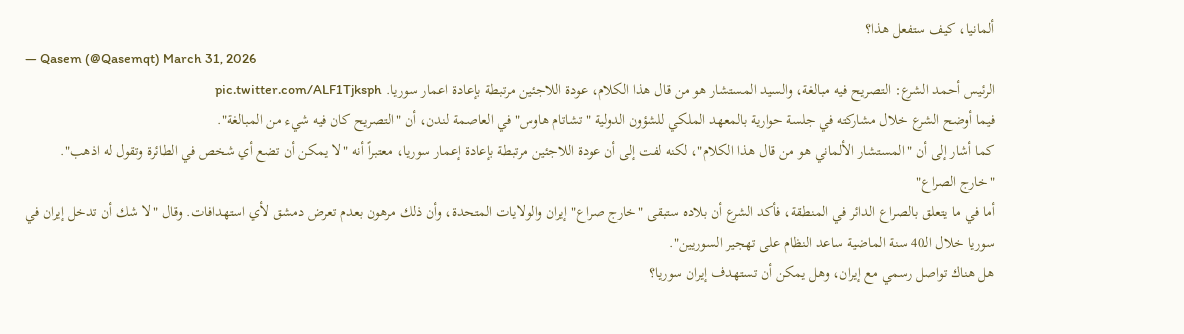ألمانيا، كيف ستفعل هذا؟
— Qasem (@Qasemqt) March 31, 2026
الرئيس أحمد الشرع: التصريح فيه مبالغة، والسيد المستشار هو من قال هذا الكلام، عودة اللاجئين مرتبطة بإعادة اعمار سوريا. pic.twitter.com/ALF1Tjksph
فيما أوضح الشرع خلال مشاركته في جلسة حوارية بالمعهد الملكي للشؤون الدولية "تشاتام هاوس" في العاصمة لندن، أن "التصريح كان فيه شيء من المبالغة".
كما أشار إلى أن "المستشار الألماني هو من قال هذا الكلام"، لكنه لفت إلى أن عودة اللاجئين مرتبطة بإعادة إعمار سوريا، معتبراً أنه "لا يمكن أن تضع أي شخص في الطائرة وتقول له اذهب".
"خارج الصراع"
أما في ما يتعلق بالصراع الدائر في المنطقة، فأكد الشرع أن بلاده ستبقى "خارج صراع" إيران والولايات المتحدة، وأن ذلك مرهون بعدم تعرض دمشق لأي استهدافات. وقال "لا شك أن تدخل إيران في سوريا خلال الـ40 سنة الماضية ساعد النظام على تهجير السوريين".
هل هناك تواصل رسمي مع إيران، وهل يمكن أن تستهدف إيران سوريا؟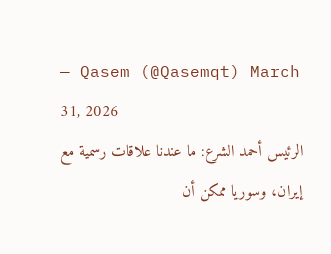— Qasem (@Qasemqt) March 31, 2026
الرئيس أحمد الشرع: ما عندنا علاقات رسمية مع إيران، وسوريا ممكن أن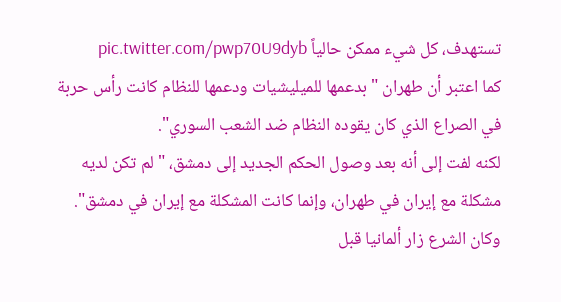تستهدف، كل شيء ممكن حالياً pic.twitter.com/pwp70U9dyb
كما اعتبر أن طهران "بدعمها للميليشيات ودعمها للنظام كانت رأس حربة في الصراع الذي كان يقوده النظام ضد الشعب السوري".
لكنه لفت إلى أنه بعد وصول الحكم الجديد إلى دمشق، "لم تكن لديه مشكلة مع إيران في طهران، وإنما كانت المشكلة مع إيران في دمشق".
وكان الشرع زار ألمانيا قبل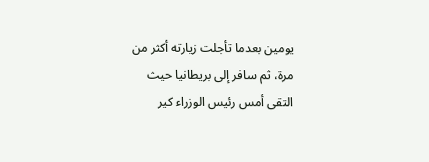يومين بعدما تأجلت زيارته أكثر من مرة، ثم سافر إلى بريطانيا حيث التقى أمس رئيس الوزراء كير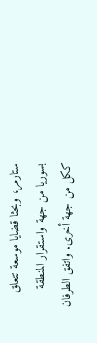ستارمر، وبحثا قضايا موسعة تتعلق بسوريا من جهة واستقرار المنطقة ككل من جهة أخرى. واتفق الطرفان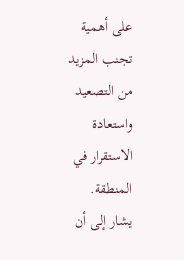على أهمية تجنب المزيد من التصعيد واستعادة الاستقرار في المنطقة.
يشار إلى أن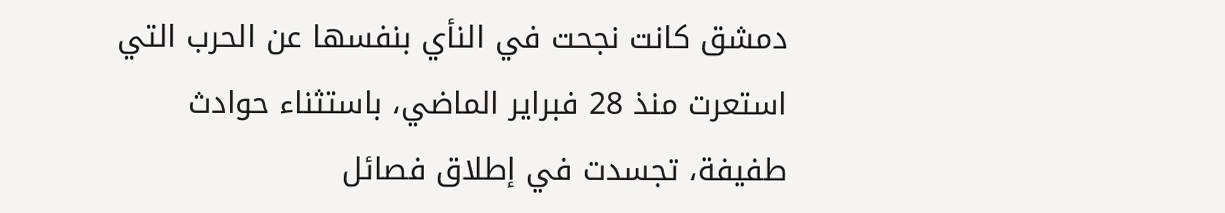دمشق كانت نجحت في النأي بنفسها عن الحرب التي استعرت منذ 28 فبراير الماضي، باستثناء حوادث طفيفة، تجسدت في إطلاق فصائل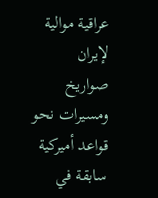عراقية موالية لإيران صواريخ ومسيرات نحو قواعد أميركية سابقة في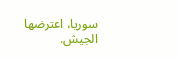سوريا، اعترضها الجيش.